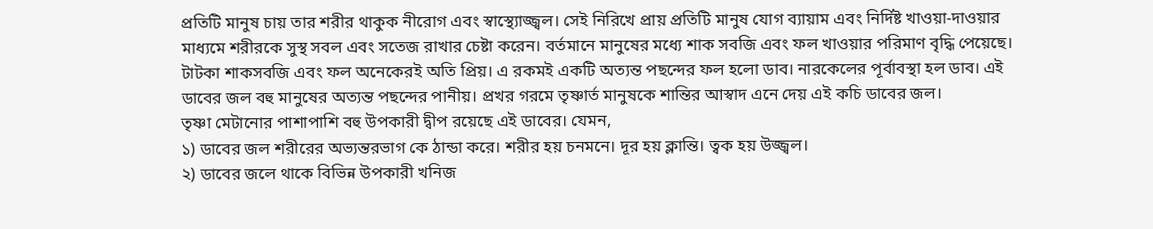প্রতিটি মানুষ চায় তার শরীর থাকুক নীরোগ এবং স্বাস্থ্যোজ্জ্বল। সেই নিরিখে প্রায় প্রতিটি মানুষ যোগ ব্যায়াম এবং নির্দিষ্ট খাওয়া-দাওয়ার মাধ্যমে শরীরকে সুস্থ সবল এবং সতেজ রাখার চেষ্টা করেন। বর্তমানে মানুষের মধ্যে শাক সবজি এবং ফল খাওয়ার পরিমাণ বৃদ্ধি পেয়েছে। টাটকা শাকসবজি এবং ফল অনেকেরই অতি প্রিয়। এ রকমই একটি অত্যন্ত পছন্দের ফল হলো ডাব। নারকেলের পূর্বাবস্থা হল ডাব। এই ডাবের জল বহু মানুষের অত্যন্ত পছন্দের পানীয়। প্রখর গরমে তৃষ্ণার্ত মানুষকে শান্তির আস্বাদ এনে দেয় এই কচি ডাবের জল।
তৃষ্ণা মেটানোর পাশাপাশি বহু উপকারী দ্বীপ রয়েছে এই ডাবের। যেমন,
১) ডাবের জল শরীরের অভ্যন্তরভাগ কে ঠান্ডা করে। শরীর হয় চনমনে। দূর হয় ক্লান্তি। ত্বক হয় উজ্জ্বল।
২) ডাবের জলে থাকে বিভিন্ন উপকারী খনিজ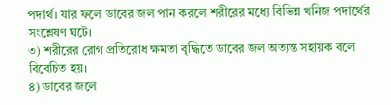পদার্থ। যার ফলে ডাবের জল পান করলে শরীরের মধ্যে বিভিন্ন খনিজ পদার্থের সংশ্লেষণ ঘটে।
৩) শরীরের রোগ প্রতিরোধ ক্ষমতা বৃদ্ধিতে ডাবের জল অত্যন্ত সহায়ক বলে বিবেচিত হয়।
৪) ডাবের জলে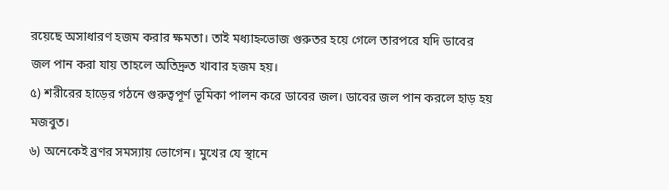রয়েছে অসাধারণ হজম করার ক্ষমতা। তাই মধ্যাহ্নভোজ গুরুতর হয়ে গেলে তারপরে যদি ডাবের জল পান করা যায় তাহলে অতিদ্রুত খাবার হজম হয়।
৫) শরীরের হাড়ের গঠনে গুরুত্বপূর্ণ ভূমিকা পালন করে ডাবের জল। ডাবের জল পান করলে হাড় হয় মজবুত।
৬) অনেকেই ব্রণর সমস্যায় ভোগেন। মুখের যে স্থানে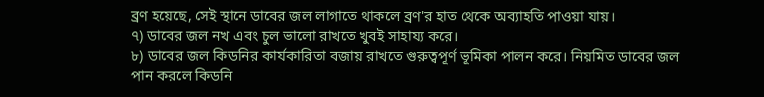ব্রণ হয়েছে, সেই স্থানে ডাবের জল লাগাতে থাকলে ব্রণ'র হাত থেকে অব্যাহতি পাওয়া যায়।
৭) ডাবের জল নখ এবং চুল ভালো রাখতে খুবই সাহায্য করে।
৮) ডাবের জল কিডনির কার্যকারিতা বজায় রাখতে গুরুত্বপূর্ণ ভূমিকা পালন করে। নিয়মিত ডাবের জল পান করলে কিডনি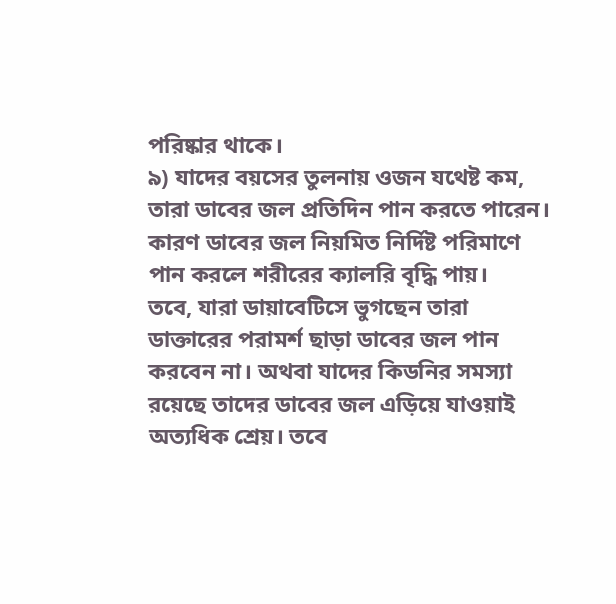পরিষ্কার থাকে।
৯) যাদের বয়সের তুলনায় ওজন যথেষ্ট কম, তারা ডাবের জল প্রতিদিন পান করতে পারেন। কারণ ডাবের জল নিয়মিত নির্দিষ্ট পরিমাণে পান করলে শরীরের ক্যালরি বৃদ্ধি পায়।
তবে, যারা ডায়াবেটিসে ভুগছেন তারা ডাক্তারের পরামর্শ ছাড়া ডাবের জল পান করবেন না। অথবা যাদের কিডনির সমস্যা রয়েছে তাদের ডাবের জল এড়িয়ে যাওয়াই অত্যধিক শ্রেয়। তবে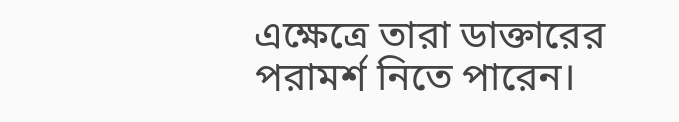এক্ষেত্রে তারা ডাক্তারের পরামর্শ নিতে পারেন।